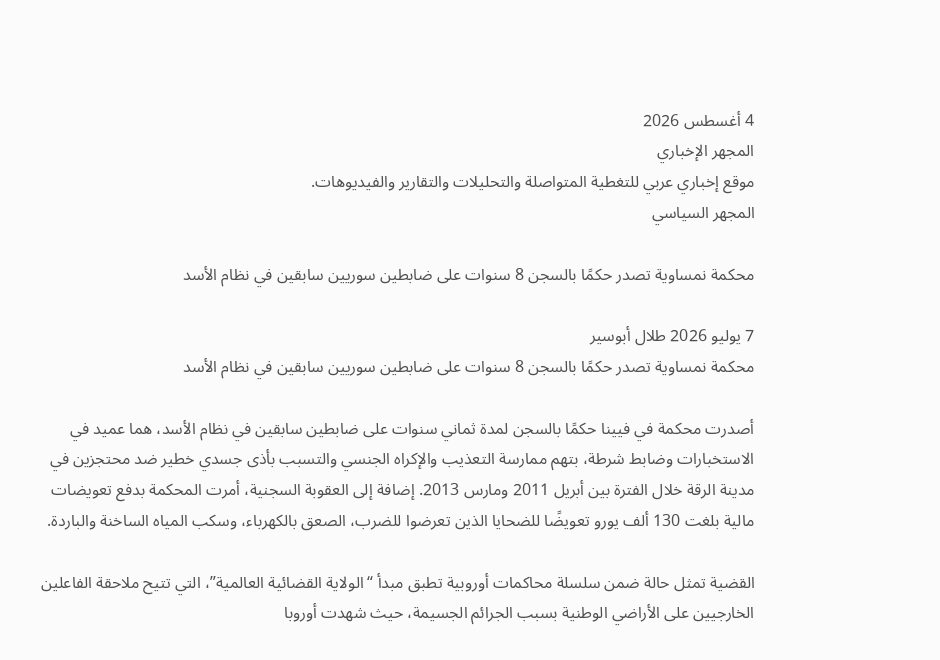4 أغسطس 2026
المجهر الإخباري
موقع إخباري عربي للتغطية المتواصلة والتحليلات والتقارير والفيديوهات.
المجهر السياسي

محكمة نمساوية تصدر حكمًا بالسجن 8 سنوات على ضابطين سوريين سابقين في نظام الأسد

7 يوليو 2026 طلال أبوسير
محكمة نمساوية تصدر حكمًا بالسجن 8 سنوات على ضابطين سوريين سابقين في نظام الأسد

أصدرت محكمة في فيينا حكمًا بالسجن لمدة ثماني سنوات على ضابطين سابقين في نظام الأسد، هما عميد في الاستخبارات وضابط شرطة، بتهم ممارسة التعذيب والإكراه الجنسي والتسبب بأذى جسدي خطير ضد محتجزين في مدينة الرقة خلال الفترة بين أبريل 2011 ومارس 2013. إضافة إلى العقوبة السجنية، أمرت المحكمة بدفع تعويضات مالية بلغت 130 ألف يورو تعويضًا للضحايا الذين تعرضوا للضرب، الصعق بالكهرباء، وسكب المياه الساخنة والباردة.

القضية تمثل حالة ضمن سلسلة محاكمات أوروبية تطبق مبدأ “الولاية القضائية العالمية”، التي تتيح ملاحقة الفاعلين الخارجيين على الأراضي الوطنية بسبب الجرائم الجسيمة، حيث شهدت أوروبا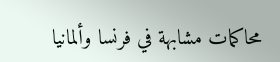محاكمات مشابهة في فرنسا وألمانيا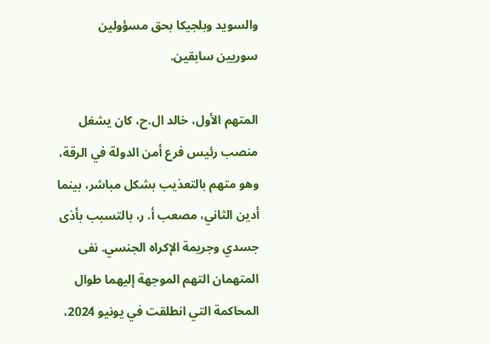والسويد وبلجيكا بحق مسؤولين سوريين سابقين.

المتهم الأول، خالد ال.ح، كان يشغل منصب رئيس فرع أمن الدولة في الرقة، وهو متهم بالتعذيب بشكل مباشر، بينما أدين الثاني، مصعب أ. ر، بالتسبب بأذى جسدي وجريمة الإكراه الجنسي. نفى المتهمان التهم الموجهة إليهما طوال المحاكمة التي انطلقت في يونيو 2024،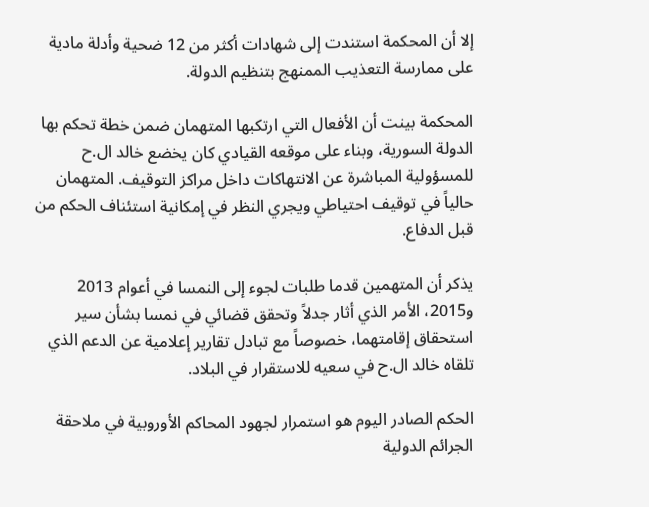إلا أن المحكمة استندت إلى شهادات أكثر من 12 ضحية وأدلة مادية على ممارسة التعذيب الممنهج بتنظيم الدولة.

المحكمة بينت أن الأفعال التي ارتكبها المتهمان ضمن خطة تحكم بها الدولة السورية، وبناء على موقعه القيادي كان يخضع خالد ال.ح للمسؤولية المباشرة عن الانتهاكات داخل مراكز التوقيف. المتهمان حالياً في توقيف احتياطي ويجري النظر في إمكانية استئناف الحكم من قبل الدفاع.

يذكر أن المتهمين قدما طلبات لجوء إلى النمسا في أعوام 2013 و2015، الأمر الذي أثار جدلاً وتحقق قضائي في نمسا بشأن سير استحقاق إقامتهما، خصوصاً مع تبادل تقارير إعلامية عن الدعم الذي تلقاه خالد ال.ح في سعيه للاستقرار في البلاد.

الحكم الصادر اليوم هو استمرار لجهود المحاكم الأوروبية في ملاحقة الجرائم الدولية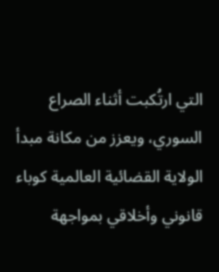التي ارتُكبت أثناء الصراع السوري، ويعزز من مكانة مبدأ الولاية القضائية العالمية كوباء قانوني وأخلاقي بمواجهة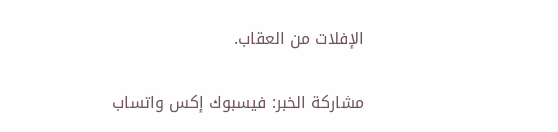الإفلات من العقاب.

مشاركة الخبر: فيسبوك إكس واتساب